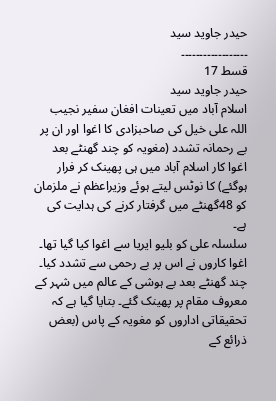حیدر جاوید سید
۔۔۔۔۔۔۔۔۔۔۔۔۔۔۔۔۔۔
قسط 17
حیدر جاوید سید
اسلام آباد میں تعینات افغان سفیر نجیب اللہ علی خیل کی صاحبزادی کا اغوا اور ان پر بے رحمانہ تشدد (مغویہ کو چند گھنٹے بعد اغوا کار اسلام آباد میں ہی پھینک کر فرار ہوگئے) کا نوٹس لیتے ہوئے وزیراعظم نے ملزمان کو 48گھنٹے میں گرفتار کرنے کی ہدایت کی ہے۔
سلسلہ علی کو بلیو ایریا سے اغوا کیا گیا تھا۔ اغوا کاروں نے اس پر بے رحمی سے تشدد کیا۔ چند گھنٹے بعد بے ہوشی کے عالم میں شہر کے معروف مقام پر پھینک گئے۔ بتایا گیا ہے کہ تحقیقاتی اداروں کو مغویہ کے پاس (بعض ذرائع کے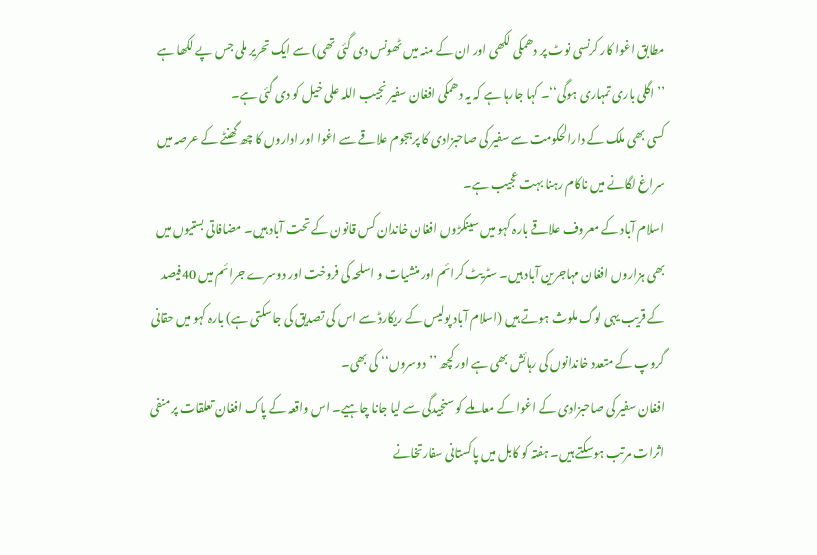مطابق اغوا کار کرنسی نوٹ پر دھمکی لکھی اور ان کے منہ میں ٹھونس دی گئی تھی) سے ایک تحریر ملی جس پے لکھا ہے ’’اگلی باری تمہاری ہوگی‘‘۔ کہا جارہا ہے کہ یہ دھمکی افغان سفیر نجیب اللہ علی خیل کو دی گئی ہے۔
کسی بھی ملک کے دارالحکومت سے سفیر کی صاحبزادی کا پرہجوم علاقے سے اغوا اور اداروں کا چھ گھنٹے کے عرصہ میں سراغ لگانے میں ناکام رہنا بہت عجیب ہے۔
اسلام آباد کے معروف علاقے بارہ کہو میں سینکڑوں افغان خاندان کس قانون کے تحت آباد ہیں۔ مضافاتی بستیوں میں بھی ہزاروں افغان مہاجرین آباد ہیں۔ سٹریٹ کرائم اور منشیات و اسلحہ کی فروخت اور دوسرے جرائم میں 40فیصد کے قریب یہی لوگ ملوث ہوتے ہیں (اسلام آباد پولیس کے ریکارڈ سے اس کی تصدیق کی جاسکتی ہے) بارہ کہو میں حقانی گروپ کے متعدد خاندانوں کی رہائش بھی ہے اور کچھ ’’دوسروں‘‘ کی بھی۔
افغان سفیر کی صاحبزادی کے اغوا کے معاملے کو سنجیدگی سے لیا جانا چاہیے۔ اس واقعہ کے پاک افغان تعلقات پر منفی اثرات مرتب ہوسکتے ہیں۔ ہفتہ کو کابل میں پاکستانی سفارتخانے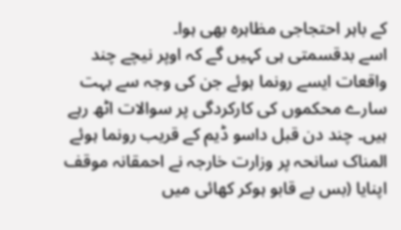کے باہر احتجاجی مظاہرہ بھی ہوا۔
اسے بدقسمتی ہی کہیں گے کہ اوپر نیچے چند واقعات ایسے رونما ہوئے جن کی وجہ سے بہت سارے محکموں کی کارکردگی پر سوالات اٹھ رہے ہیں۔ چند دن قبل داسو ڈیم کے قریب رونما ہوئے المناک سانحہ پر وزارت خارجہ نے احمقانہ موقف اپنایا (بس بے قابو ہوکر کھائی میں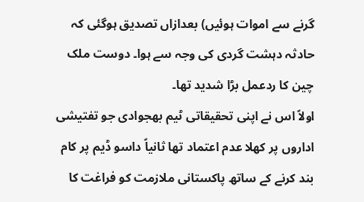گرنے سے اموات ہوئیں) بعدازاں تصدیق ہوگئی کہ حادثہ دہشت گردی کی وجہ سے ہوا۔ دوست ملک چین کا ردعمل بڑا شدید تھا۔
اولاً اس نے اپنی تحقیقاتی ٹیم بھجوادی جو تفتیشی اداروں پر کھلا عدم اعتماد تھا ثانیاً داسو ڈیم پر کام بند کرنے کے ساتھ پاکستانی ملازمت کو فراغت کا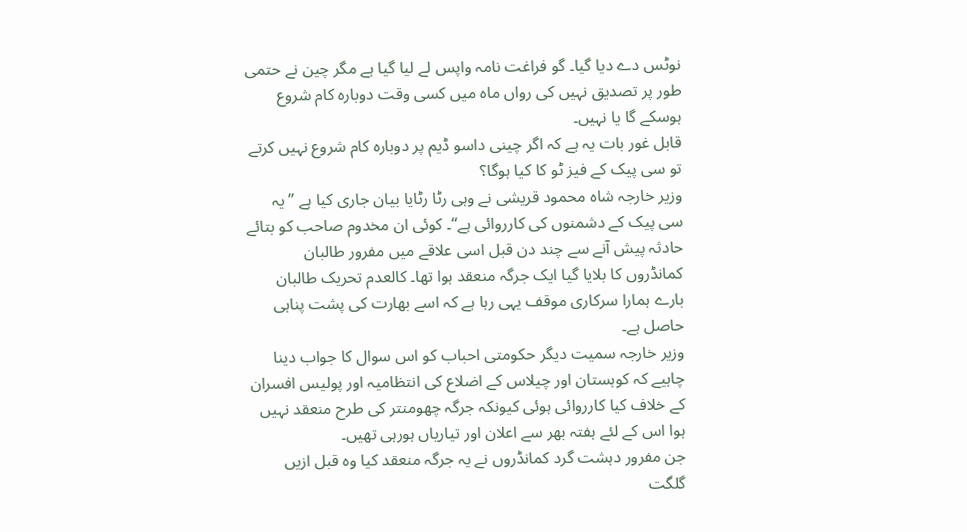نوٹس دے دیا گیا۔ گو فراغت نامہ واپس لے لیا گیا ہے مگر چین نے حتمی طور پر تصدیق نہیں کی رواں ماہ میں کسی وقت دوبارہ کام شروع ہوسکے گا یا نہیں۔
قابل غور بات یہ ہے کہ اگر چینی داسو ڈیم پر دوبارہ کام شروع نہیں کرتے تو سی پیک کے فیز ٹو کا کیا ہوگا؟
وزیر خارجہ شاہ محمود قریشی نے وہی رٹا رٹایا بیان جاری کیا ہے ’’یہ سی پیک کے دشمنوں کی کارروائی ہے‘‘۔ کوئی ان مخدوم صاحب کو بتائے حادثہ پیش آنے سے چند دن قبل اسی علاقے میں مفرور طالبان کمانڈروں کا بلایا گیا ایک جرگہ منعقد ہوا تھا۔ کالعدم تحریک طالبان بارے ہمارا سرکاری موقف یہی رہا ہے کہ اسے بھارت کی پشت پناہی حاصل ہے۔
وزیر خارجہ سمیت دیگر حکومتی احباب کو اس سوال کا جواب دینا چاہیے کہ کوہستان اور چیلاس کے اضلاع کی انتظامیہ اور پولیس افسران کے خلاف کیا کارروائی ہوئی کیونکہ جرگہ چھومنتر کی طرح منعقد نہیں ہوا اس کے لئے ہفتہ بھر سے اعلان اور تیاریاں ہورہی تھیں۔
جن مفرور دہشت گرد کمانڈروں نے یہ جرگہ منعقد کیا وہ قبل ازیں گلگت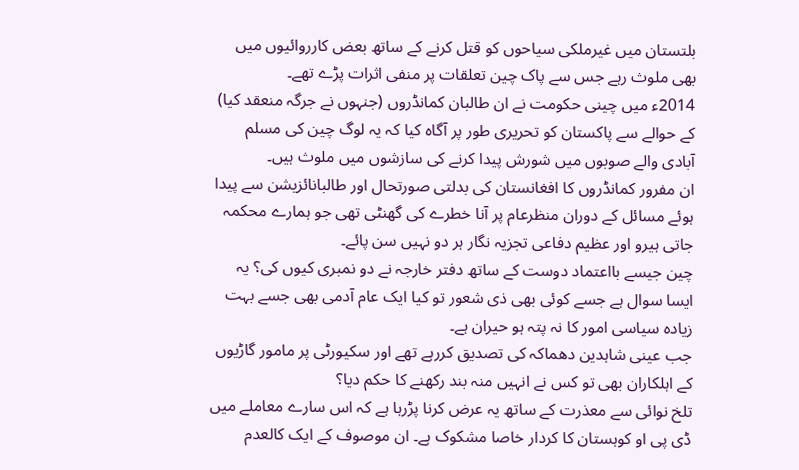بلتستان میں غیرملکی سیاحوں کو قتل کرنے کے ساتھ بعض کارروائیوں میں بھی ملوث رہے جس سے پاک چین تعلقات پر منفی اثرات پڑے تھے۔
2014ء میں چینی حکومت نے ان طالبان کمانڈروں (جنہوں نے جرگہ منعقد کیا) کے حوالے سے پاکستان کو تحریری طور پر آگاہ کیا کہ یہ لوگ چین کی مسلم آبادی والے صوبوں میں شورش پیدا کرنے کی سازشوں میں ملوث ہیں۔
ان مفرور کمانڈروں کا افغانستان کی بدلتی صورتحال اور طالبانائزیشن سے پیدا ہوئے مسائل کے دوران منظرعام پر آنا خطرے کی گھنٹی تھی جو ہمارے محکمہ جاتی ہیرو اور عظیم دفاعی تجزیہ نگار ہر دو نہیں سن پائے۔
چین جیسے بااعتماد دوست کے ساتھ دفتر خارجہ نے دو نمبری کیوں کی؟ یہ ایسا سوال ہے جسے کوئی بھی ذی شعور تو کیا ایک عام آدمی بھی جسے بہت زیادہ سیاسی امور کا نہ پتہ ہو حیران ہے۔
جب عینی شاہدین دھماکہ کی تصدیق کررہے تھے اور سکیورٹی پر مامور گاڑیوں کے اہلکاران بھی تو کس نے انہیں منہ بند رکھنے کا حکم دیا؟
تلخ نوائی سے معذرت کے ساتھ یہ عرض کرنا پڑرہا ہے کہ اس سارے معاملے میں ڈی پی او کوہستان کا کردار خاصا مشکوک ہے۔ ان موصوف کے ایک کالعدم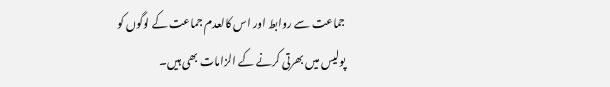جماعت سے روابط اور اس کالعدم جماعت کے لوگوں کو پولیس میں بھرتی کرنے کے الزامات بھی ہیں۔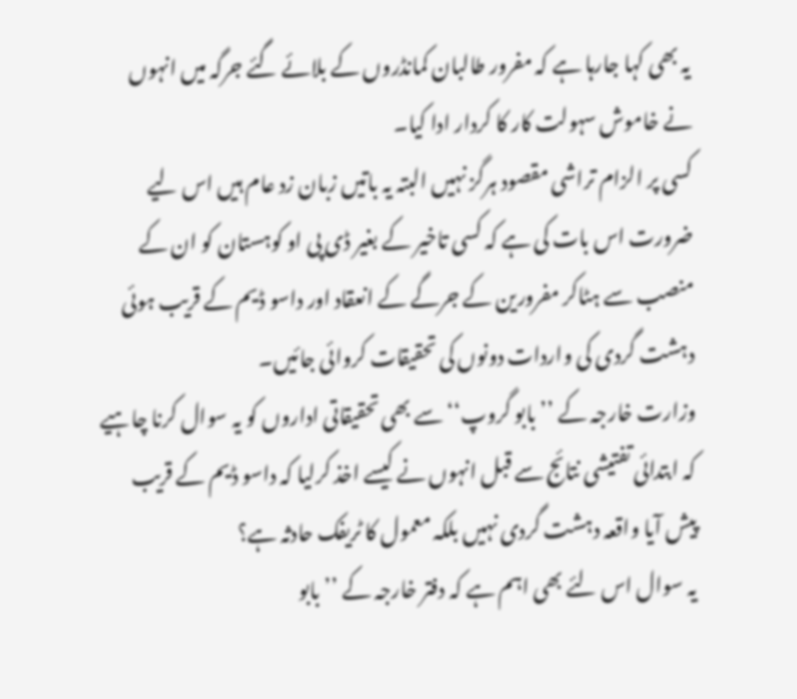یہ بھی کہا جارہا ہے کہ مفرور طالبان کمانڈروں کے بلائے گئے جرگہ میں انہوں نے خاموش سہولت کار کا کردار ادا کیا۔
کسی پر الزام تراشی مقصود ہرگز نہیں البتہ یہ باتیں زبان زد عام ہیں اس لیے ضرورت اس بات کی ہے کہ کسی تاخیر کے بغیر ڈی پی او کوہستان کو ان کے منصب سے ہٹاکر مفرورین کے جرگے کے انعقاد اور داسو ڈیم کے قریب ہوئی دہشت گردی کی واردات دونوں کی تحقیقات کروائی جائیں۔
وزارت خارجہ کے ’’بابو گروپ‘‘ سے بھی تحقیقاتی اداروں کو یہ سوال کرنا چاہیے کہ ابتدائی تفتیشی نتائج سے قبل انہوں نے کیسے اخذ کرلیا کہ داسو ڈیم کے قریب پیش آیا واقعہ دہشت گردی نہیں بلکہ معمول کا ٹریفک حادثہ ہے؟
یہ سوال اس لئے بھی اہم ہے کہ دفتر خارجہ کے ’’بابو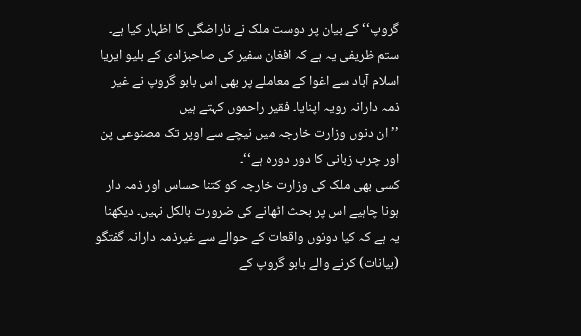گروپ‘‘ کے بیان پر دوست ملک نے ناراضگی کا اظہار کیا ہے۔ ستم ظریفی یہ ہے کہ افغان سفیر کی صاحبزادی کے بلیو ایریا اسلام آباد سے اغوا کے معاملے پر بھی اس بابو گروپ نے غیر ذمہ دارانہ رویہ اپنایا۔ فقیر راحموں کہتے ہیں
’’ان دنوں وزارت خارجہ میں نیچے سے اوپر تک مصنوعی پن اور چرب زبانی کا دور دورہ ہے‘‘۔
کسی بھی ملک کی وزارت خارجہ کو کتنا حساس اور ذمہ دار ہونا چاہیے اس پر بحث اٹھانے کی ضرورت بالکل نہیں۔ دیکھنا یہ ہے کہ کیا دونوں واقعات کے حوالے سے غیرذمہ دارانہ گفتگو (بیانات) کرنے والے بابو گروپ کے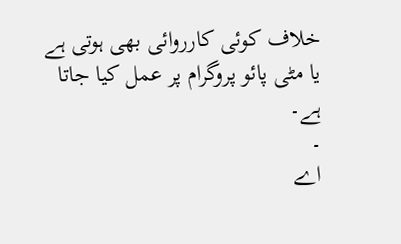خلاف کوئی کارروائی بھی ہوتی ہے یا مٹی پائو پروگرام پر عمل کیا جاتا ہے۔
۔
اے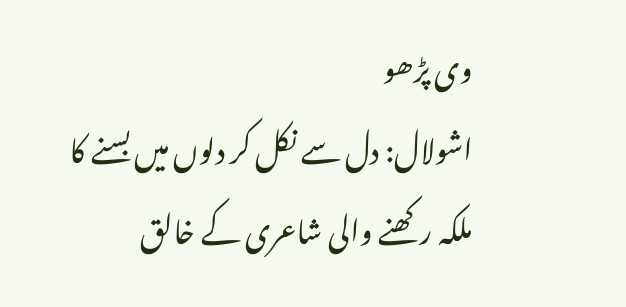وی پڑھو
اشولال: دل سے نکل کر دلوں میں بسنے کا ملکہ رکھنے والی شاعری کے خالق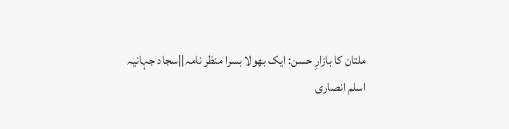ملتان کا بازارِ حسن: ایک بھولا بسرا منظر نامہ||سجاد جہانیہ
اسلم انصاری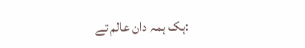:ہک ہمہ دان عالم تے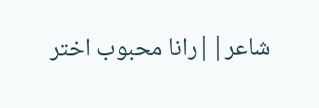شاعر||رانا محبوب اختر